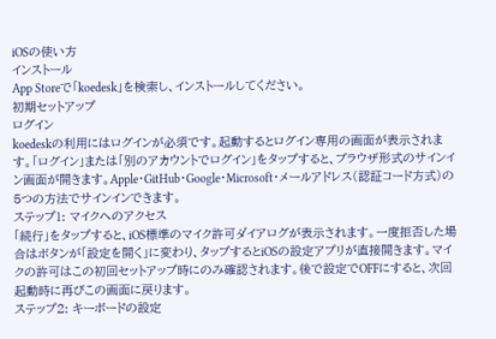iOSの使い方
インストール
App Storeで「koedesk」を検索し、インストールしてください。
初期セットアップ
ログイン
koedeskの利用にはログインが必須です。起動するとログイン専用の画面が表示されます。「ログイン」または「別のアカウントでログイン」をタップすると、ブラウザ形式のサインイン画面が開きます。Apple・GitHub・Google・Microsoft・メールアドレス(認証コード方式)の5つの方法でサインインできます。
ステップ1: マイクへのアクセス
「続行」をタップすると、iOS標準のマイク許可ダイアログが表示されます。一度拒否した場合はボタンが「設定を開く」に変わり、タップするとiOSの設定アプリが直接開きます。マイクの許可はこの初回セットアップ時にのみ確認されます。後で設定でOFFにすると、次回起動時に再びこの画面に戻ります。
ステップ2: キーボードの設定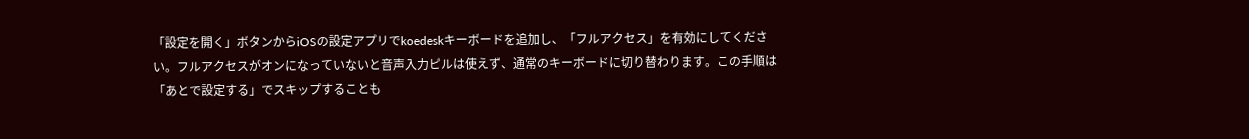「設定を開く」ボタンからiOSの設定アプリでkoedeskキーボードを追加し、「フルアクセス」を有効にしてください。フルアクセスがオンになっていないと音声入力ピルは使えず、通常のキーボードに切り替わります。この手順は「あとで設定する」でスキップすることも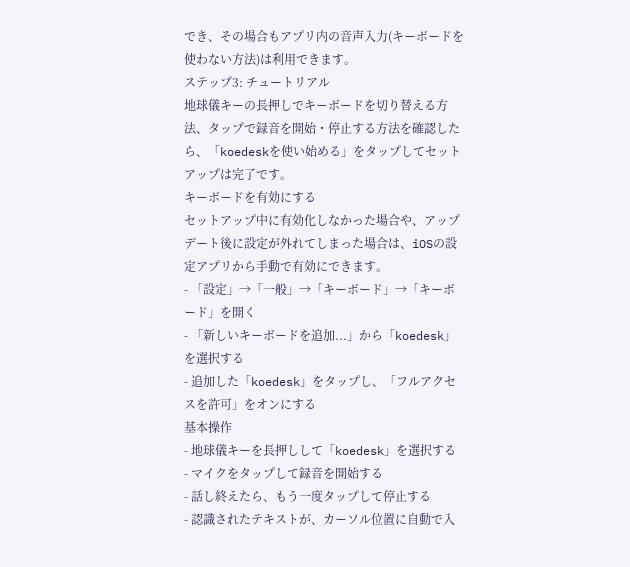でき、その場合もアプリ内の音声入力(キーボードを使わない方法)は利用できます。
ステップ3: チュートリアル
地球儀キーの長押しでキーボードを切り替える方法、タップで録音を開始・停止する方法を確認したら、「koedeskを使い始める」をタップしてセットアップは完了です。
キーボードを有効にする
セットアップ中に有効化しなかった場合や、アップデート後に設定が外れてしまった場合は、iOSの設定アプリから手動で有効にできます。
- 「設定」→「一般」→「キーボード」→「キーボード」を開く
- 「新しいキーボードを追加...」から「koedesk」を選択する
- 追加した「koedesk」をタップし、「フルアクセスを許可」をオンにする
基本操作
- 地球儀キーを長押しして「koedesk」を選択する
- マイクをタップして録音を開始する
- 話し終えたら、もう一度タップして停止する
- 認識されたテキストが、カーソル位置に自動で入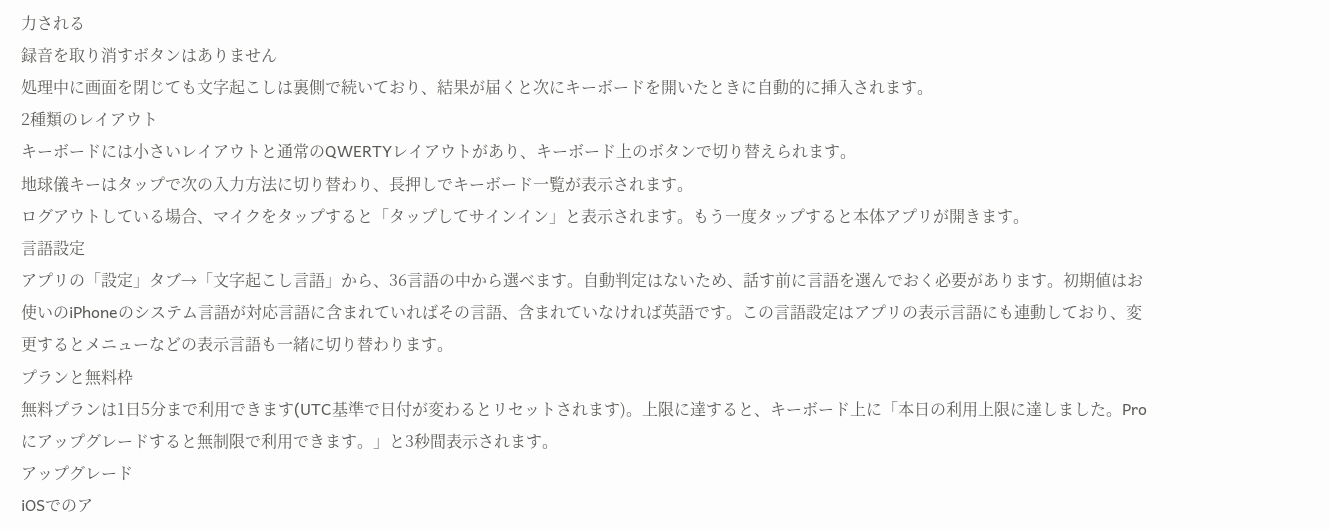力される
録音を取り消すボタンはありません
処理中に画面を閉じても文字起こしは裏側で続いており、結果が届くと次にキーボードを開いたときに自動的に挿入されます。
2種類のレイアウト
キーボードには小さいレイアウトと通常のQWERTYレイアウトがあり、キーボード上のボタンで切り替えられます。
地球儀キーはタップで次の入力方法に切り替わり、長押しでキーボード一覧が表示されます。
ログアウトしている場合、マイクをタップすると「タップしてサインイン」と表示されます。もう一度タップすると本体アプリが開きます。
言語設定
アプリの「設定」タブ→「文字起こし言語」から、36言語の中から選べます。自動判定はないため、話す前に言語を選んでおく必要があります。初期値はお使いのiPhoneのシステム言語が対応言語に含まれていればその言語、含まれていなければ英語です。この言語設定はアプリの表示言語にも連動しており、変更するとメニューなどの表示言語も一緒に切り替わります。
プランと無料枠
無料プランは1日5分まで利用できます(UTC基準で日付が変わるとリセットされます)。上限に達すると、キーボード上に「本日の利用上限に達しました。Proにアップグレードすると無制限で利用できます。」と3秒間表示されます。
アップグレード
iOSでのア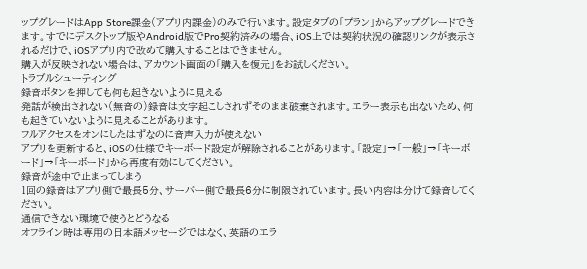ップグレードはApp Store課金(アプリ内課金)のみで行います。設定タブの「プラン」からアップグレードできます。すでにデスクトップ版やAndroid版でPro契約済みの場合、iOS上では契約状況の確認リンクが表示されるだけで、iOSアプリ内で改めて購入することはできません。
購入が反映されない場合は、アカウント画面の「購入を復元」をお試しください。
トラブルシューティング
録音ボタンを押しても何も起きないように見える
発話が検出されない(無音の)録音は文字起こしされずそのまま破棄されます。エラー表示も出ないため、何も起きていないように見えることがあります。
フルアクセスをオンにしたはずなのに音声入力が使えない
アプリを更新すると、iOSの仕様でキーボード設定が解除されることがあります。「設定」→「一般」→「キーボード」→「キーボード」から再度有効にしてください。
録音が途中で止まってしまう
1回の録音はアプリ側で最長5分、サーバー側で最長6分に制限されています。長い内容は分けて録音してください。
通信できない環境で使うとどうなる
オフライン時は専用の日本語メッセージではなく、英語のエラ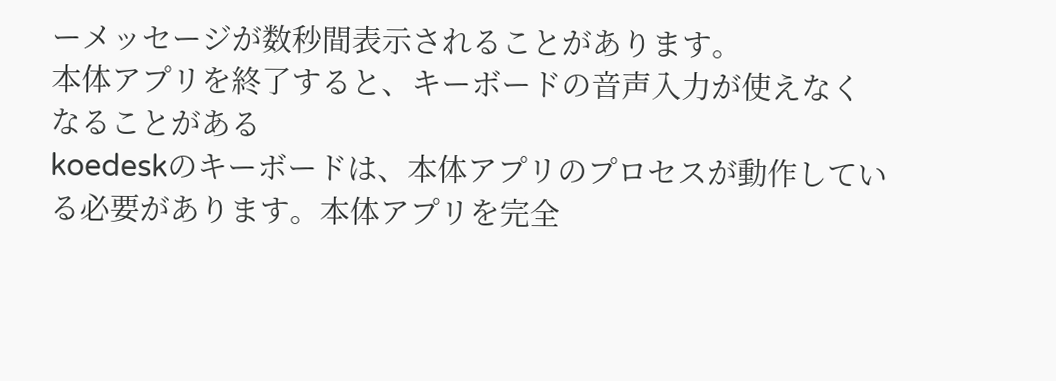ーメッセージが数秒間表示されることがあります。
本体アプリを終了すると、キーボードの音声入力が使えなくなることがある
koedeskのキーボードは、本体アプリのプロセスが動作している必要があります。本体アプリを完全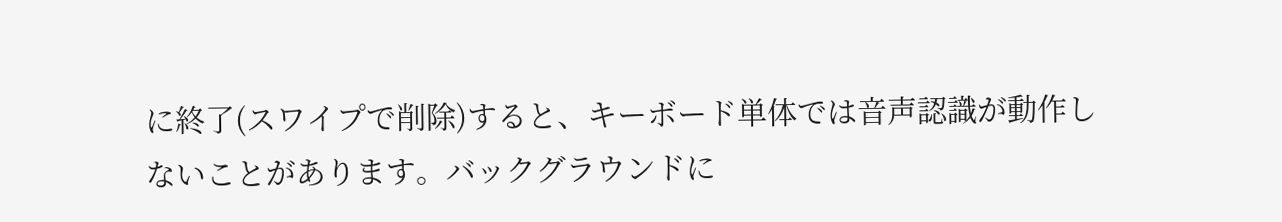に終了(スワイプで削除)すると、キーボード単体では音声認識が動作しないことがあります。バックグラウンドに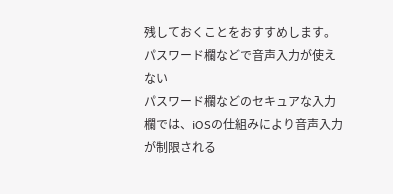残しておくことをおすすめします。
パスワード欄などで音声入力が使えない
パスワード欄などのセキュアな入力欄では、iOSの仕組みにより音声入力が制限される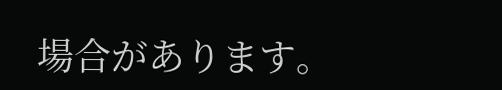場合があります。